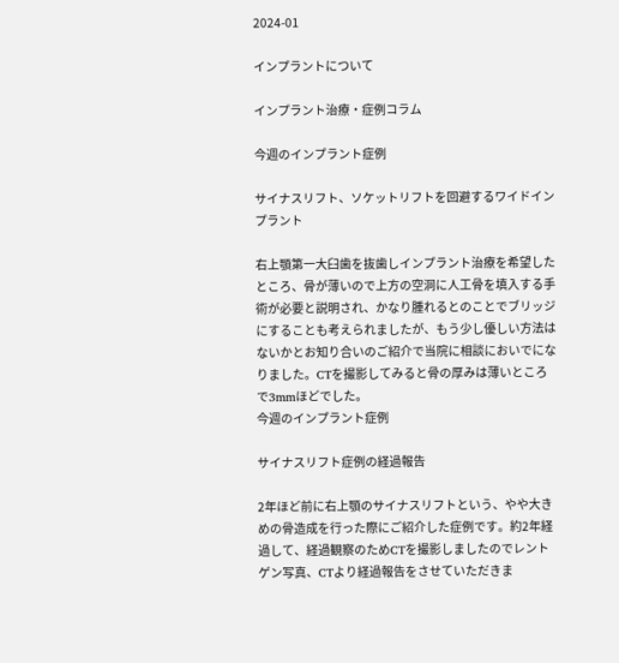2024-01

インプラントについて

インプラント治療・症例コラム

今週のインプラント症例

サイナスリフト、ソケットリフトを回避するワイドインプラント

右上顎第一大臼歯を抜歯しインプラント治療を希望したところ、骨が薄いので上方の空洞に人工骨を填入する手術が必要と説明され、かなり腫れるとのことでブリッジにすることも考えられましたが、もう少し優しい方法はないかとお知り合いのご紹介で当院に相談においでになりました。CTを撮影してみると骨の厚みは薄いところで3mmほどでした。
今週のインプラント症例

サイナスリフト症例の経過報告

2年ほど前に右上顎のサイナスリフトという、やや大きめの骨造成を行った際にご紹介した症例です。約2年経過して、経過観察のためCTを撮影しましたのでレントゲン写真、CTより経過報告をさせていただきま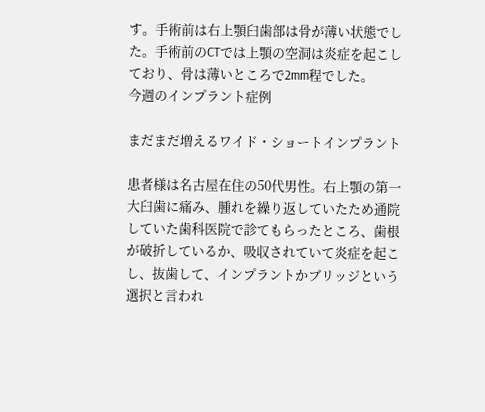す。手術前は右上顎臼歯部は骨が薄い状態でした。手術前のCTでは上顎の空洞は炎症を起こしており、骨は薄いところで2mm程でした。
今週のインプラント症例

まだまだ増えるワイド・ショートインプラント

患者様は名古屋在住の50代男性。右上顎の第一大臼歯に痛み、腫れを繰り返していたため通院していた歯科医院で診てもらったところ、歯根が破折しているか、吸収されていて炎症を起こし、抜歯して、インプラントかブリッジという選択と言われ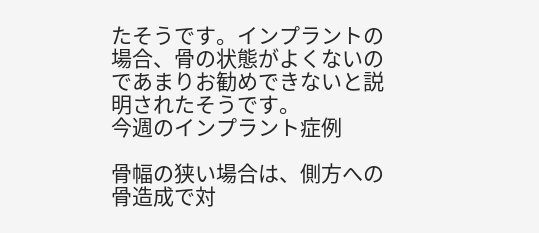たそうです。インプラントの場合、骨の状態がよくないのであまりお勧めできないと説明されたそうです。
今週のインプラント症例

骨幅の狭い場合は、側方への骨造成で対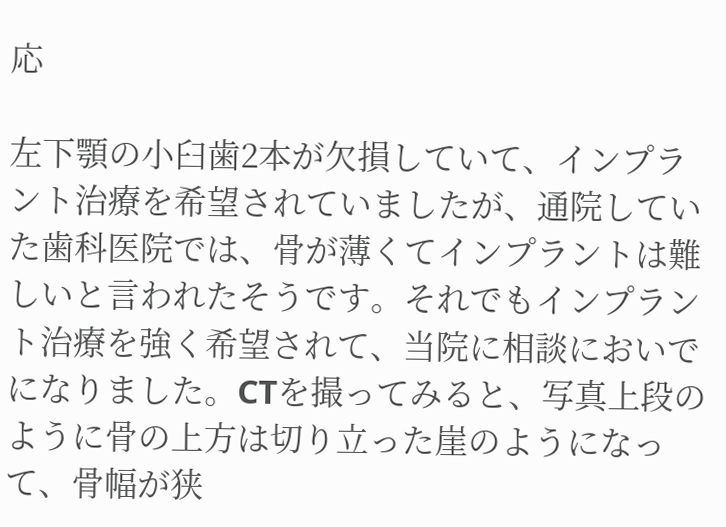応

左下顎の小臼歯2本が欠損していて、インプラント治療を希望されていましたが、通院していた歯科医院では、骨が薄くてインプラントは難しいと言われたそうです。それでもインプラント治療を強く希望されて、当院に相談においでになりました。CTを撮ってみると、写真上段のように骨の上方は切り立った崖のようになって、骨幅が狭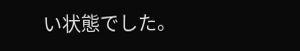い状態でした。